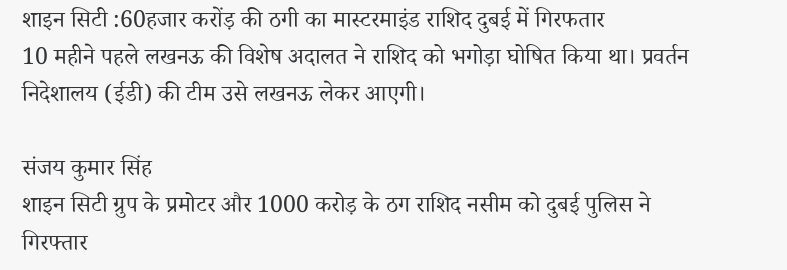शाइन सिटी :60हजार करोंड़ की ठगी का मास्टरमाइंड राशिद दुबई में गिरफतार
10 महीने पहले लखनऊ की विशेष अदालत ने राशिद को भगोड़ा घोषित किया था। प्रवर्तन निदेशालय (ईडी) की टीम उसे लखनऊ लेकर आएगी।

संजय कुमार सिंह
शाइन सिटी ग्रुप के प्रमोटर और 1000 करोड़ के ठग राशिद नसीम को दुबई पुलिस ने गिरफ्तार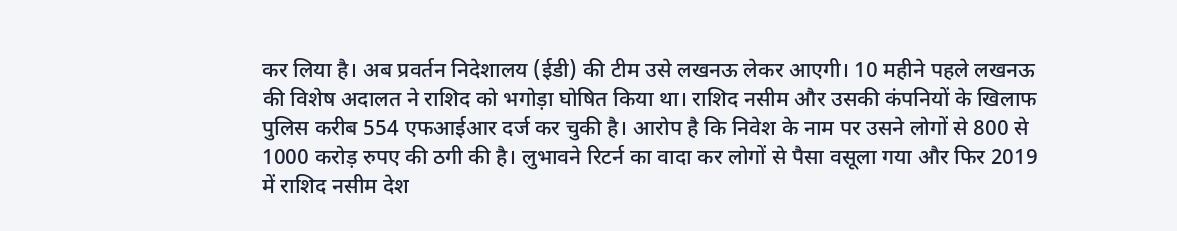कर लिया है। अब प्रवर्तन निदेशालय (ईडी) की टीम उसे लखनऊ लेकर आएगी। 10 महीने पहले लखनऊ की विशेष अदालत ने राशिद को भगोड़ा घोषित किया था। राशिद नसीम और उसकी कंपनियों के खिलाफ पुलिस करीब 554 एफआईआर दर्ज कर चुकी है। आरोप है कि निवेश के नाम पर उसने लोगों से 800 से 1000 करोड़ रुपए की ठगी की है। लुभावने रिटर्न का वादा कर लोगों से पैसा वसूला गया और फिर 2019 में राशिद नसीम देश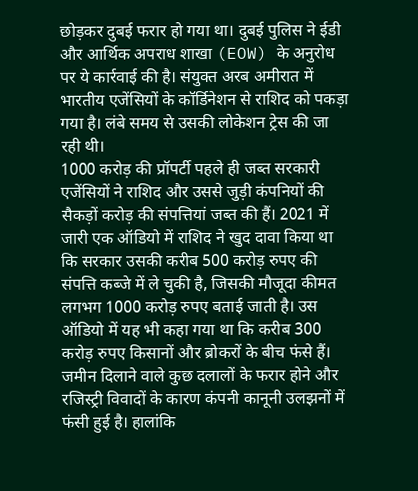छोड़कर दुबई फरार हो गया था। दुबई पुलिस ने ईडी और आर्थिक अपराध शाखा (EOW) के अनुरोध पर ये कार्रवाई की है। संयुक्त अरब अमीरात में भारतीय एजेंसियों के कॉर्डिनेशन से राशिद को पकड़ा गया है। लंबे समय से उसकी लोकेशन ट्रेस की जा रही थी।
1000 करोड़ की प्रॉपर्टी पहले ही जब्त सरकारी एजेंसियों ने राशिद और उससे जुड़ी कंपनियों की सैकड़ों करोड़ की संपत्तियां जब्त की हैं। 2021 में जारी एक ऑडियो में राशिद ने खुद दावा किया था कि सरकार उसकी करीब 500 करोड़ रुपए की संपत्ति कब्जे में ले चुकी है, जिसकी मौजूदा कीमत लगभग 1000 करोड़ रुपए बताई जाती है। उस ऑडियो में यह भी कहा गया था कि करीब 300 करोड़ रुपए किसानों और ब्रोकरों के बीच फंसे हैं। जमीन दिलाने वाले कुछ दलालों के फरार होने और रजिस्ट्री विवादों के कारण कंपनी कानूनी उलझनों में फंसी हुई है। हालांकि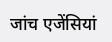जांच एजेंसियां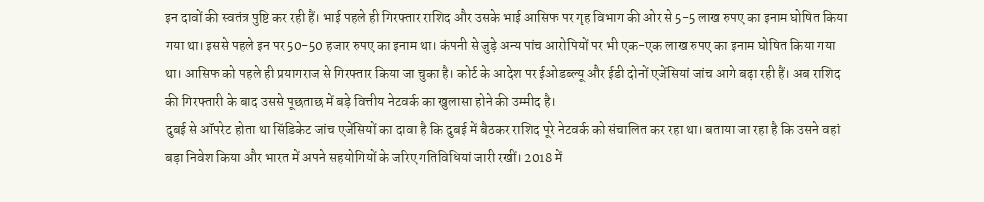इन दावों की स्वतंत्र पुष्टि कर रही हैं। भाई पहले ही गिरफ्तार राशिद और उसके भाई आसिफ पर गृह विभाग की ओर से 5-5 लाख रुपए का इनाम घोषित किया गया था। इससे पहले इन पर 50-50 हजार रुपए का इनाम था। कंपनी से जुड़े अन्य पांच आरोपियों पर भी एक-एक लाख रुपए का इनाम घोषित किया गया था। आसिफ को पहले ही प्रयागराज से गिरफ्तार किया जा चुका है। कोर्ट के आदेश पर ईओडब्ल्यू और ईडी दोनों एजेंसियां जांच आगे बढ़ा रही हैं। अब राशिद की गिरफ्तारी के बाद उससे पूछताछ में बड़े वित्तीय नेटवर्क का खुलासा होने की उम्मीद है।
दुबई से ऑपरेट होता था सिंडिकेट जांच एजेंसियों का दावा है कि दुबई में बैठकर राशिद पूरे नेटवर्क को संचालित कर रहा था। बताया जा रहा है कि उसने वहां बड़ा निवेश किया और भारत में अपने सहयोगियों के जरिए गतिविधियां जारी रखीं। 2018 में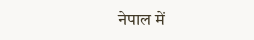नेपाल में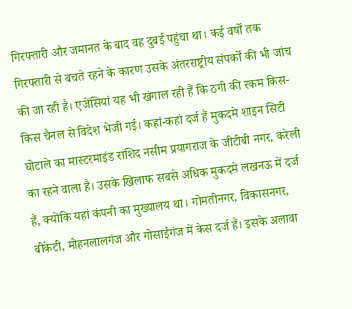गिरफ्तारी और जमानत के बाद वह दुबई पहुंचा था। कई वर्षों तक गिरफ्तारी से बचते रहने के कारण उसके अंतरराष्ट्रीय संपर्कों की भी जांच की जा रही है। एजेंसियां यह भी खंगाल रही हैं कि ठगी की रकम किस-किस चैनल से विदेश भेजी गई। कहां-कहां दर्ज हैं मुकदमे शाइन सिटी घोटाले का मास्टरमाइंड राशिद नसीम प्रयागराज के जीटीबी नगर, करेली का रहने वाला है। उसके खिलाफ सबसे अधिक मुकदमे लखनऊ में दर्ज हैं, क्योंकि यहां कंपनी का मुख्यालय था। गोमतीनगर, विकासनगर, बीकेटी, मोहनलालगंज और गोसाईगंज में केस दर्ज हैं। इसके अलावा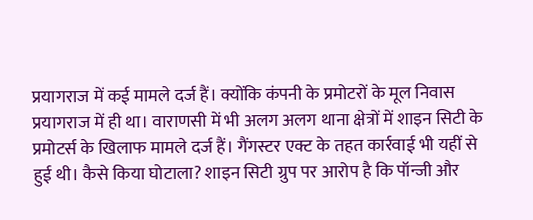प्रयागराज में कई मामले दर्ज हैं। क्योंकि कंपनी के प्रमोटरों के मूल निवास प्रयागराज में ही था। वाराणसी में भी अलग अलग थाना क्षेत्रों में शाइन सिटी के प्रमोटर्स के खिलाफ मामले दर्ज हैं। गैंगस्टर एक्ट के तहत कार्रवाई भी यहीं से हुई थी। कैसे किया घोटाला? शाइन सिटी ग्रुप पर आरोप है कि पॉन्जी और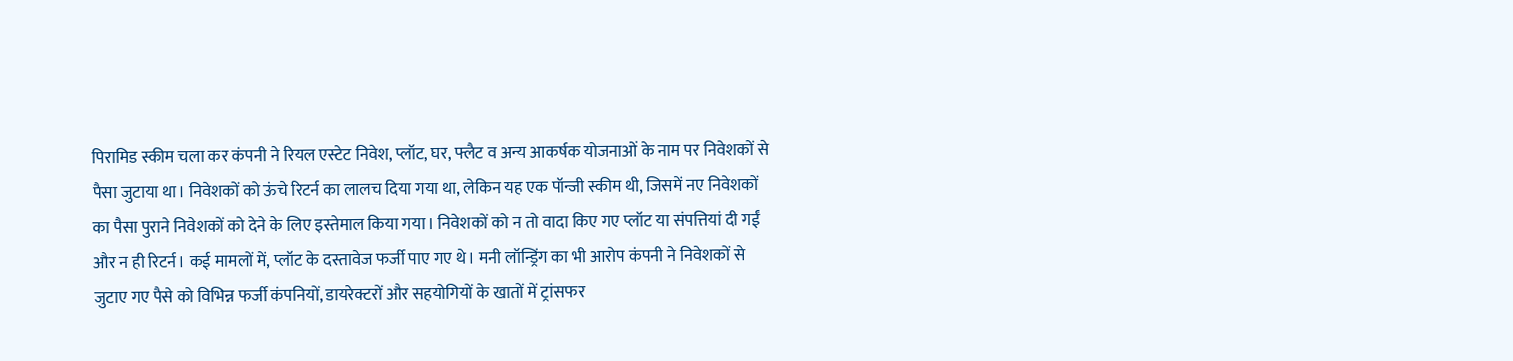पिरामिड स्कीम चला कर कंपनी ने रियल एस्टेट निवेश, प्लॉट, घर, फ्लैट व अन्य आकर्षक योजनाओं के नाम पर निवेशकों से पैसा जुटाया था। निवेशकों को ऊंचे रिटर्न का लालच दिया गया था, लेकिन यह एक पॉन्जी स्कीम थी, जिसमें नए निवेशकों का पैसा पुराने निवेशकों को देने के लिए इस्तेमाल किया गया। निवेशकों को न तो वादा किए गए प्लॉट या संपत्तियां दी गईं और न ही रिटर्न। कई मामलों में, प्लॉट के दस्तावेज फर्जी पाए गए थे। मनी लॉन्ड्रिंग का भी आरोप कंपनी ने निवेशकों से जुटाए गए पैसे को विभिन्न फर्जी कंपनियों, डायरेक्टरों और सहयोगियों के खातों में ट्रांसफर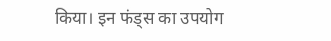किया। इन फंड्स का उपयोग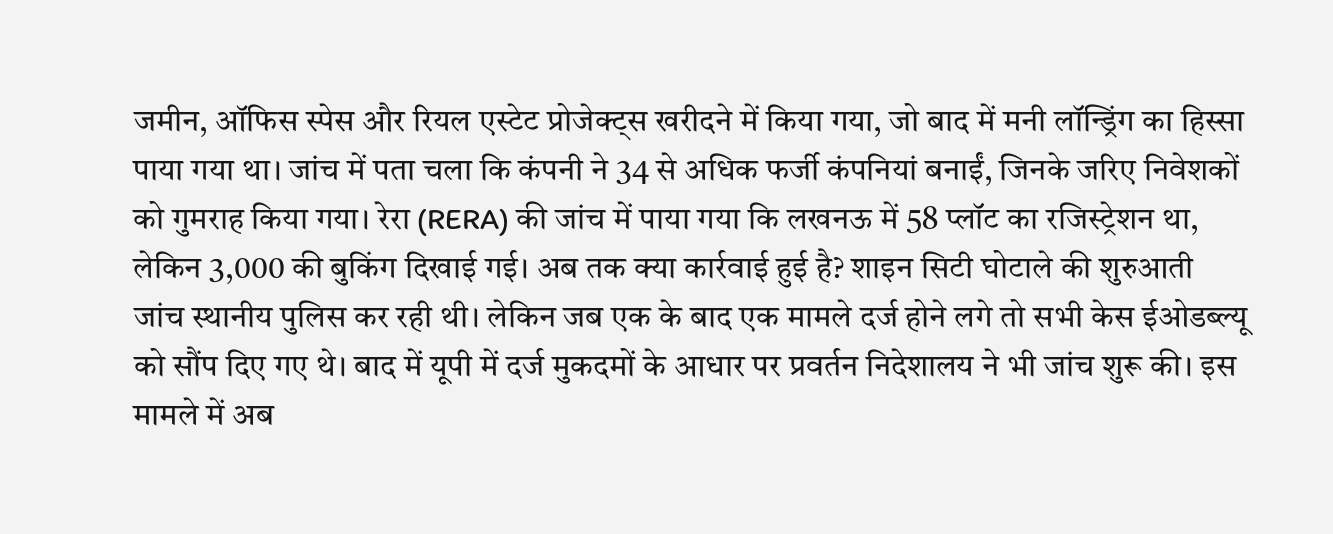जमीन, ऑफिस स्पेस और रियल एस्टेट प्रोजेक्ट्स खरीदने में किया गया, जो बाद में मनी लॉन्ड्रिंग का हिस्सा पाया गया था। जांच में पता चला कि कंपनी ने 34 से अधिक फर्जी कंपनियां बनाईं, जिनके जरिए निवेशकों को गुमराह किया गया। रेरा (RERA) की जांच में पाया गया कि लखनऊ में 58 प्लॉट का रजिस्ट्रेशन था, लेकिन 3,000 की बुकिंग दिखाई गई। अब तक क्या कार्रवाई हुई है? शाइन सिटी घोटाले की शुरुआती जांच स्थानीय पुलिस कर रही थी। लेकिन जब एक के बाद एक मामले दर्ज होने लगे तो सभी केस ईओडब्ल्यू को सौंप दिए गए थे। बाद में यूपी में दर्ज मुकदमों के आधार पर प्रवर्तन निदेशालय ने भी जांच शुरू की। इस मामले में अब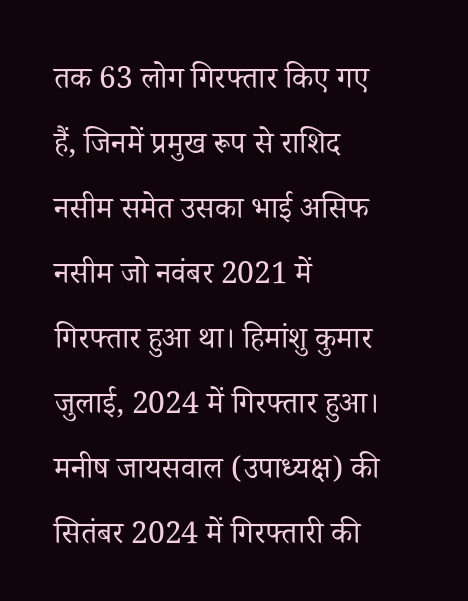तक 63 लोग गिरफ्तार किए गए हैं, जिनमें प्रमुख रूप से राशिद नसीम समेत उसका भाई असिफ नसीम जो नवंबर 2021 में गिरफ्तार हुआ था। हिमांशु कुमार जुलाई, 2024 में गिरफ्तार हुआ। मनीष जायसवाल (उपाध्यक्ष) की सितंबर 2024 में गिरफ्तारी की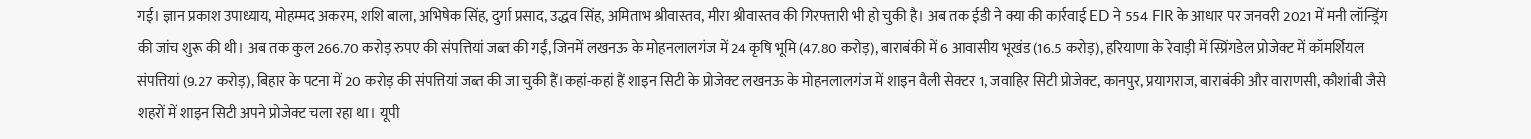गई। ज्ञान प्रकाश उपाध्याय, मोहम्मद अकरम, शशि बाला, अभिषेक सिंह, दुर्गा प्रसाद, उद्धव सिंह, अमिताभ श्रीवास्तव, मीरा श्रीवास्तव की गिरफ्तारी भी हो चुकी है। अब तक ईडी ने क्या की कार्रवाई ED ने 554 FIR के आधार पर जनवरी 2021 में मनी लॉन्ड्रिंग की जांच शुरू की थी। अब तक कुल 266.70 करोड़ रुपए की संपत्तियां जब्त की गईं, जिनमें लखनऊ के मोहनलालगंज में 24 कृषि भूमि (47.80 करोड़), बाराबंकी में 6 आवासीय भूखंड (16.5 करोड़), हरियाणा के रेवाड़ी में स्प्रिंगडेल प्रोजेक्ट में कॉमर्शियल संपत्तियां (9.27 करोड़), बिहार के पटना में 20 करोड़ की संपत्तियां जब्त की जा चुकी हैं।कहां-कहां हैं शाइन सिटी के प्रोजेक्ट लखनऊ के मोहनलालगंज में शाइन वैली सेक्टर 1, जवाहिर सिटी प्रोजेक्ट, कानपुर, प्रयागराज, बाराबंकी और वाराणसी, कौशांबी जैसे शहरों में शाइन सिटी अपने प्रोजेक्ट चला रहा था। यूपी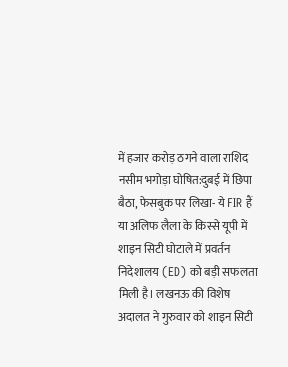में हजार करोड़ ठगने वाला राशिद नसीम भगोड़ा घोषित:दुबई में छिपा बैठा, फेसबुक पर लिखा- ये FIR हैं या अलिफ लैला के किस्से यूपी में शाइन सिटी घोटाले में प्रवर्तन निदेशालय (ED) को बड़ी सफलता मिली है। लखनऊ की विशेष अदालत ने गुरुवार को शाइन सिटी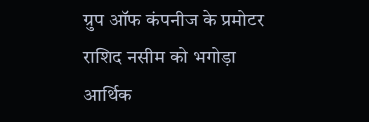ग्रुप ऑफ कंपनीज के प्रमोटर राशिद नसीम को भगोड़ा आर्थिक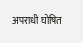अपराधी घोषित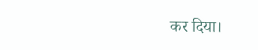कर दिया।